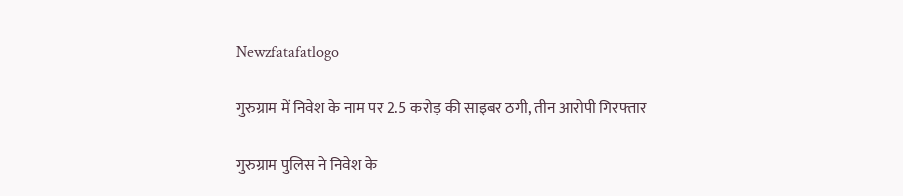Newzfatafatlogo

गुरुग्राम में निवेश के नाम पर 2.5 करोड़ की साइबर ठगी, तीन आरोपी गिरफ्तार

गुरुग्राम पुलिस ने निवेश के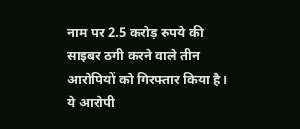नाम पर 2.5 करोड़ रुपये की साइबर ठगी करने वाले तीन आरोपियों को गिरफ्तार किया है। ये आरोपी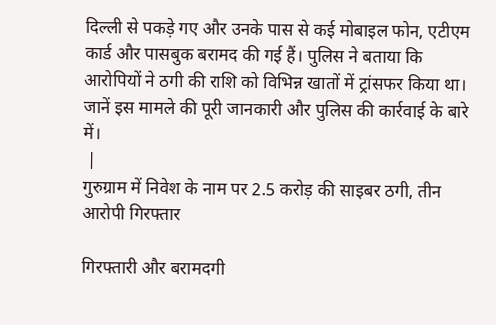दिल्ली से पकड़े गए और उनके पास से कई मोबाइल फोन, एटीएम कार्ड और पासबुक बरामद की गई हैं। पुलिस ने बताया कि आरोपियों ने ठगी की राशि को विभिन्न खातों में ट्रांसफर किया था। जानें इस मामले की पूरी जानकारी और पुलिस की कार्रवाई के बारे में।
 |
गुरुग्राम में निवेश के नाम पर 2.5 करोड़ की साइबर ठगी, तीन आरोपी गिरफ्तार

गिरफ्तारी और बरामदगी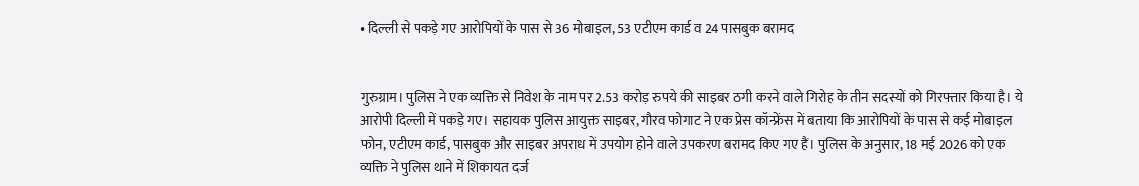• दिल्ली से पकड़े गए आरोपियों के पास से 36 मोबाइल, 53 एटीएम कार्ड व 24 पासबुक बरामद


गुरुग्राम। पुलिस ने एक व्यक्ति से निवेश के नाम पर 2.53 करोड़ रुपये की साइबर ठगी करने वाले गिरोह के तीन सदस्यों को गिरफ्तार किया है। ये आरोपी दिल्ली में पकड़े गए। सहायक पुलिस आयुक्त साइबर, गौरव फोगाट ने एक प्रेस कॉन्फ्रेंस में बताया कि आरोपियों के पास से कई मोबाइल फोन, एटीएम कार्ड, पासबुक और साइबर अपराध में उपयोग होने वाले उपकरण बरामद किए गए हैं। पुलिस के अनुसार, 18 मई 2026 को एक व्यक्ति ने पुलिस थाने में शिकायत दर्ज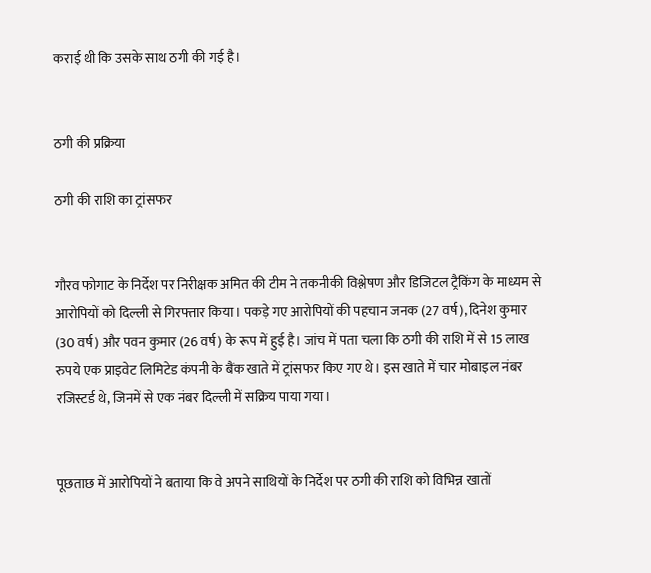कराई थी कि उसके साथ ठगी की गई है।


ठगी की प्रक्रिया

ठगी की राशि का ट्रांसफर


गौरव फोगाट के निर्देश पर निरीक्षक अमित की टीम ने तकनीकी विश्लेषण और डिजिटल ट्रैकिंग के माध्यम से आरोपियों को दिल्ली से गिरफ्तार किया। पकड़े गए आरोपियों की पहचान जनक (27 वर्ष), दिनेश कुमार (30 वर्ष) और पवन कुमार (26 वर्ष) के रूप में हुई है। जांच में पता चला कि ठगी की राशि में से 15 लाख रुपये एक प्राइवेट लिमिटेड कंपनी के बैंक खाते में ट्रांसफर किए गए थे। इस खाते में चार मोबाइल नंबर रजिस्टर्ड थे, जिनमें से एक नंबर दिल्ली में सक्रिय पाया गया।


पूछताछ में आरोपियों ने बताया कि वे अपने साथियों के निर्देश पर ठगी की राशि को विभिन्न खातों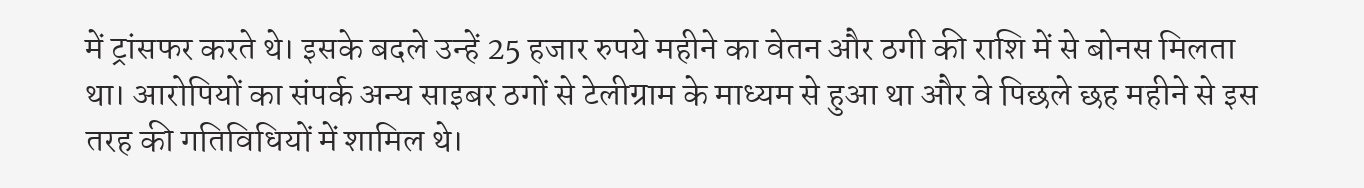में ट्रांसफर करते थे। इसके बदले उन्हें 25 हजार रुपये महीने का वेतन और ठगी की राशि में से बोनस मिलता था। आरोपियों का संपर्क अन्य साइबर ठगों से टेलीग्राम के माध्यम से हुआ था और वे पिछले छह महीने से इस तरह की गतिविधियों में शामिल थे।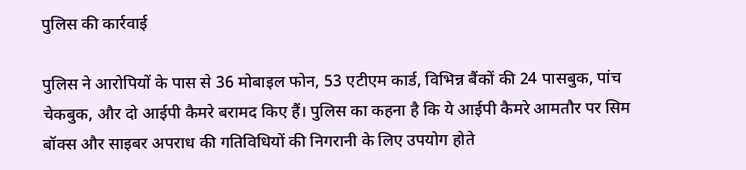पुलिस की कार्रवाई

पुलिस ने आरोपियों के पास से 36 मोबाइल फोन, 53 एटीएम कार्ड, विभिन्न बैंकों की 24 पासबुक, पांच चेकबुक, और दो आईपी कैमरे बरामद किए हैं। पुलिस का कहना है कि ये आईपी कैमरे आमतौर पर सिम बॉक्स और साइबर अपराध की गतिविधियों की निगरानी के लिए उपयोग होते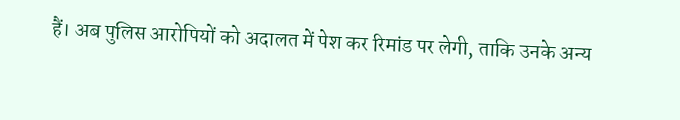हैं। अब पुलिस आरोपियों को अदालत में पेश कर रिमांड पर लेगी, ताकि उनके अन्य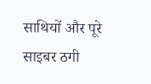साथियों और पूरे साइबर ठगी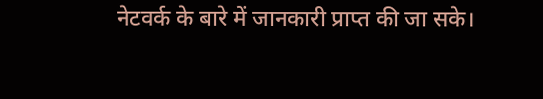नेटवर्क के बारे में जानकारी प्राप्त की जा सके।